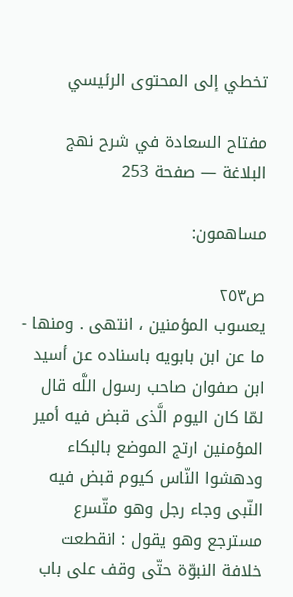تخطي إلى المحتوى الرئيسي

مفتاح السعادة في شرح نهج البلاغة — صفحة 253

مساهمون:

ص٢٥٣
يعسوب المؤمنين ، انتهى . ومنها - ما عن ابن بابويه باسناده عن أسيد ابن صفوان صاحب رسول اللَّه قال لمّا كان اليوم الَّذى قبض فيه أمير المؤمنين ارتج الموضع بالبكاء ودهشوا النّاس كيوم قبض فيه النّبى وجاء رجل وهو متّسرع مسترجع وهو يقول : انقطعت خلافة النبوّة حتّى وقف على باب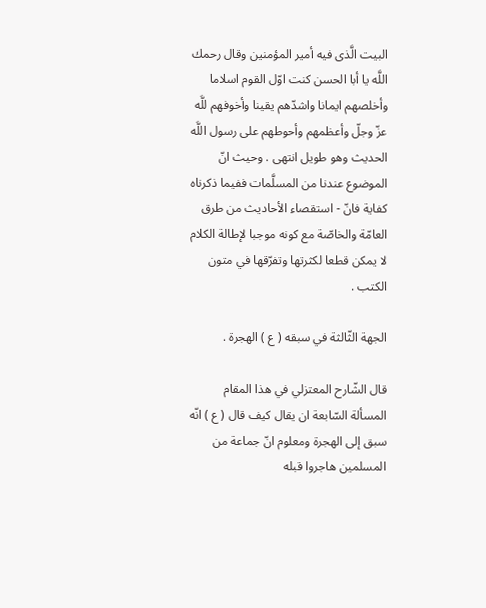البيت الَّذى فيه أمير المؤمنين وقال رحمك اللَّه يا أبا الحسن كنت اوّل القوم اسلاما وأخلصهم ايمانا واشدّهم يقينا وأخوفهم للَّه عزّ وجلّ وأعظمهم وأحوطهم على رسول اللَّه الحديث وهو طويل انتهى . وحيث انّ الموضوع عندنا من المسلَّمات ففيما ذكرناه كفاية فانّ - استقصاء الأحاديث من طرق العامّة والخاصّة مع كونه موجبا لإطالة الكلام لا يمكن قطعا لكثرتها وتفرّقها في متون الكتب .

الجهة الثّالثة في سبقه ( ع ) الهجرة .

قال الشّارح المعتزلي في هذا المقام المسألة السّابعة ان يقال كيف قال ( ع ) انّه سبق إلى الهجرة ومعلوم انّ جماعة من المسلمين هاجروا قبله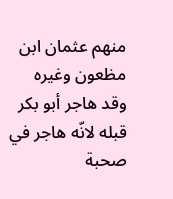منهم عثمان ابن مظعون وغيره وقد هاجر أبو بكر قبله لانّه هاجر في صحبة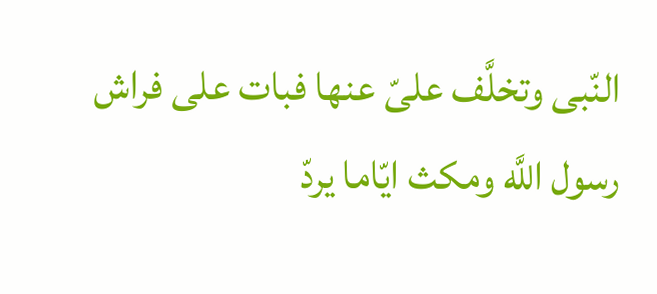النّبى وتخلَّف علىّ عنها فبات على فراش رسول اللَّه ومكث ايّاما يردّ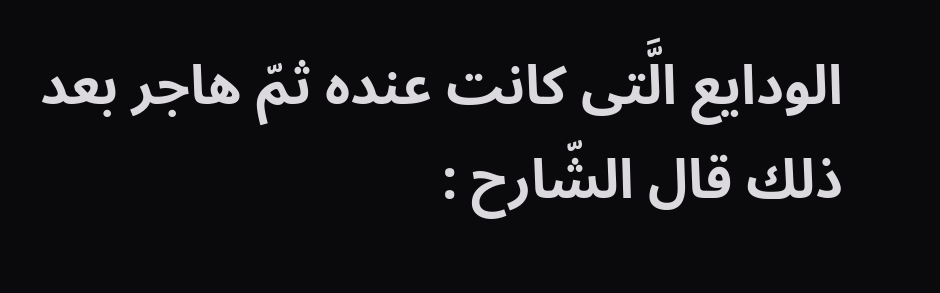الودايع الَّتى كانت عنده ثمّ هاجر بعد ذلك قال الشّارح :